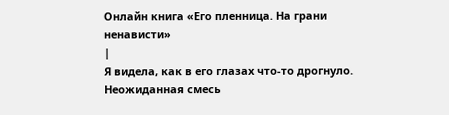Онлайн книга «Его пленница. На грани ненависти»
|
Я видела, как в его глазах что-то дрогнуло. Неожиданная смесь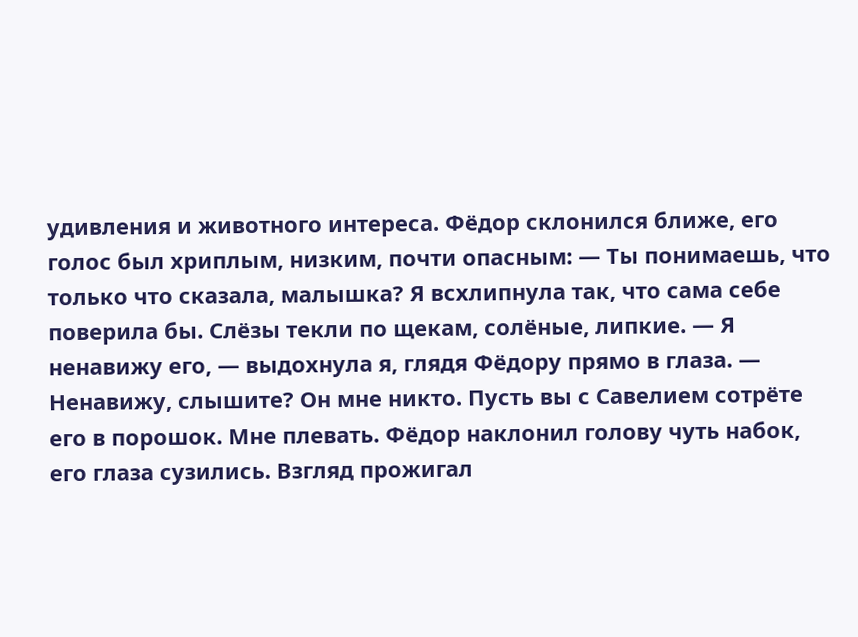удивления и животного интереса. Фёдор склонился ближе, его голос был хриплым, низким, почти опасным: — Ты понимаешь, что только что сказала, малышка? Я всхлипнула так, что сама себе поверила бы. Слёзы текли по щекам, солёные, липкие. — Я ненавижу его, — выдохнула я, глядя Фёдору прямо в глаза. — Ненавижу, слышите? Он мне никто. Пусть вы с Савелием сотрёте его в порошок. Мне плевать. Фёдор наклонил голову чуть набок, его глаза сузились. Взгляд прожигал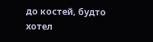до костей, будто хотел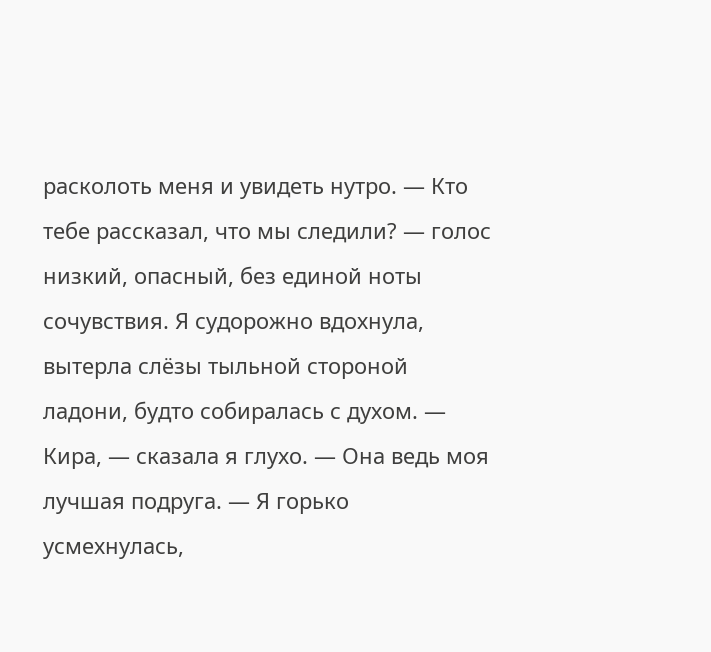расколоть меня и увидеть нутро. — Кто тебе рассказал, что мы следили? — голос низкий, опасный, без единой ноты сочувствия. Я судорожно вдохнула, вытерла слёзы тыльной стороной ладони, будто собиралась с духом. — Кира, — сказала я глухо. — Она ведь моя лучшая подруга. — Я горько усмехнулась,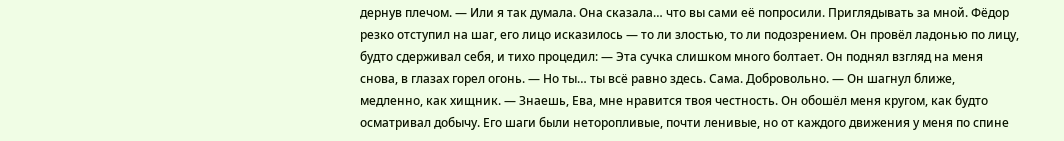дернув плечом. — Или я так думала. Она сказала… что вы сами её попросили. Приглядывать за мной. Фёдор резко отступил на шаг, его лицо исказилось — то ли злостью, то ли подозрением. Он провёл ладонью по лицу, будто сдерживал себя, и тихо процедил: — Эта сучка слишком много болтает. Он поднял взгляд на меня снова, в глазах горел огонь. — Но ты… ты всё равно здесь. Сама. Добровольно. — Он шагнул ближе, медленно, как хищник. — Знаешь, Ева, мне нравится твоя честность. Он обошёл меня кругом, как будто осматривал добычу. Его шаги были неторопливые, почти ленивые, но от каждого движения у меня по спине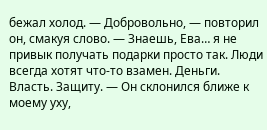бежал холод. — Добровольно, — повторил он, смакуя слово. — Знаешь, Ева… я не привык получать подарки просто так. Люди всегда хотят что-то взамен. Деньги. Власть. Защиту. — Он склонился ближе к моему уху,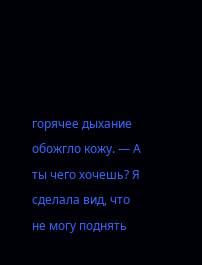горячее дыхание обожгло кожу. — А ты чего хочешь? Я сделала вид, что не могу поднять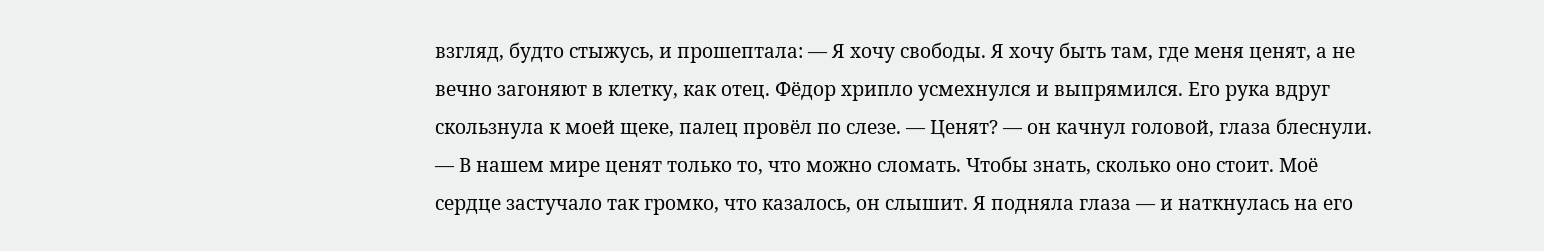взгляд, будто стыжусь, и прошептала: — Я хочу свободы. Я хочу быть там, где меня ценят, а не вечно загоняют в клетку, как отец. Фёдор хрипло усмехнулся и выпрямился. Его рука вдруг скользнула к моей щеке, палец провёл по слезе. — Ценят? — он качнул головой, глаза блеснули. — В нашем мире ценят только то, что можно сломать. Чтобы знать, сколько оно стоит. Моё сердце застучало так громко, что казалось, он слышит. Я подняла глаза — и наткнулась на его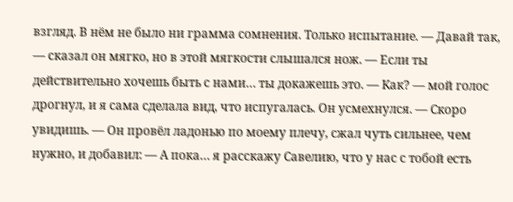взгляд. В нём не было ни грамма сомнения. Только испытание. — Давай так, — сказал он мягко, но в этой мягкости слышался нож. — Если ты действительно хочешь быть с нами… ты докажешь это. — Как? — мой голос дрогнул, и я сама сделала вид, что испугалась. Он усмехнулся. — Скоро увидишь. — Он провёл ладонью по моему плечу, сжал чуть сильнее, чем нужно, и добавил: — А пока… я расскажу Савелию, что у нас с тобой есть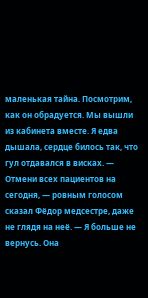маленькая тайна. Посмотрим, как он обрадуется. Мы вышли из кабинета вместе. Я едва дышала, сердце билось так, что гул отдавался в висках. — Отмени всех пациентов на сегодня, — ровным голосом сказал Фёдор медсестре, даже не глядя на неё. — Я больше не вернусь. Она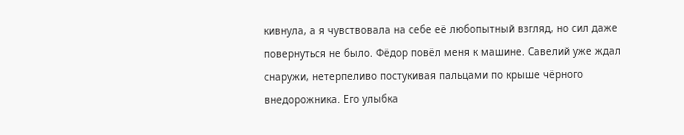кивнула, а я чувствовала на себе её любопытный взгляд, но сил даже повернуться не было. Фёдор повёл меня к машине. Савелий уже ждал снаружи, нетерпеливо постукивая пальцами по крыше чёрного внедорожника. Его улыбка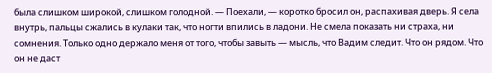была слишком широкой, слишком голодной. — Поехали, — коротко бросил он, распахивая дверь. Я села внутрь, пальцы сжались в кулаки так, что ногти впились в ладони. Не смела показать ни страха, ни сомнения. Только одно держало меня от того, чтобы завыть — мысль, что Вадим следит. Что он рядом. Что он не даст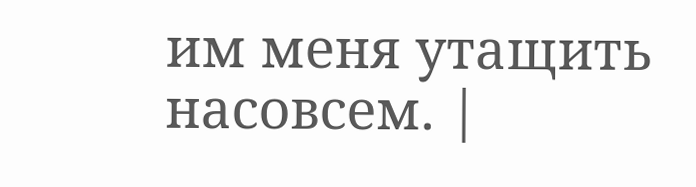им меня утащить насовсем. |